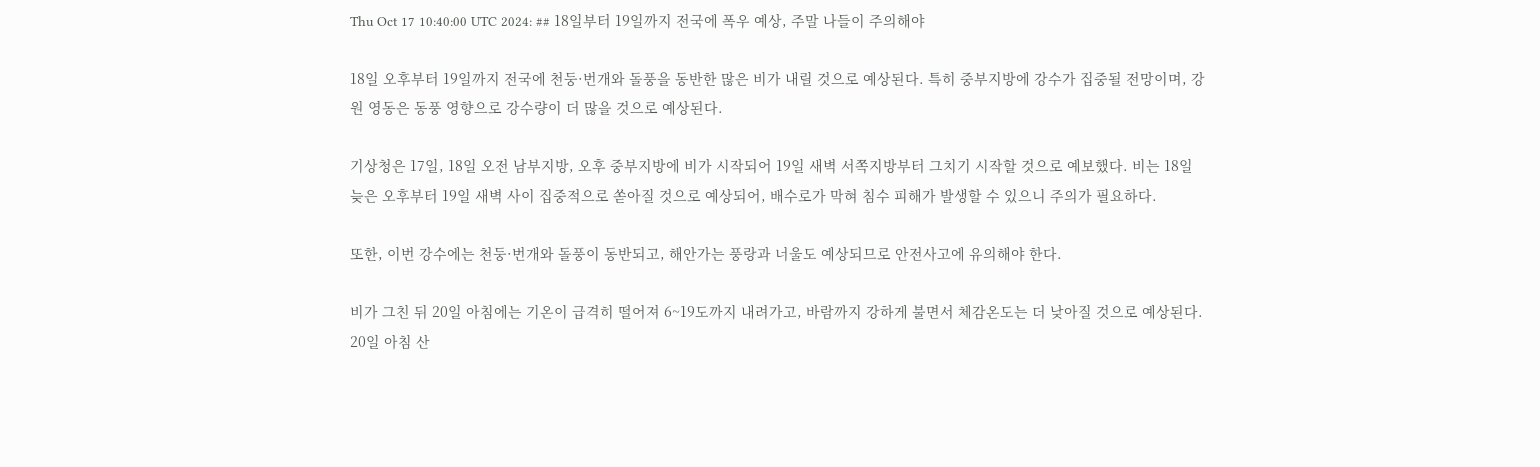Thu Oct 17 10:40:00 UTC 2024: ## 18일부터 19일까지 전국에 폭우 예상, 주말 나들이 주의해야

18일 오후부터 19일까지 전국에 천둥·번개와 돌풍을 동반한 많은 비가 내릴 것으로 예상된다. 특히 중부지방에 강수가 집중될 전망이며, 강원 영동은 동풍 영향으로 강수량이 더 많을 것으로 예상된다.

기상청은 17일, 18일 오전 남부지방, 오후 중부지방에 비가 시작되어 19일 새벽 서쪽지방부터 그치기 시작할 것으로 예보했다. 비는 18일 늦은 오후부터 19일 새벽 사이 집중적으로 쏟아질 것으로 예상되어, 배수로가 막혀 침수 피해가 발생할 수 있으니 주의가 필요하다.

또한, 이번 강수에는 천둥·번개와 돌풍이 동반되고, 해안가는 풍랑과 너울도 예상되므로 안전사고에 유의해야 한다.

비가 그친 뒤 20일 아침에는 기온이 급격히 떨어져 6~19도까지 내려가고, 바람까지 강하게 불면서 체감온도는 더 낮아질 것으로 예상된다. 20일 아침 산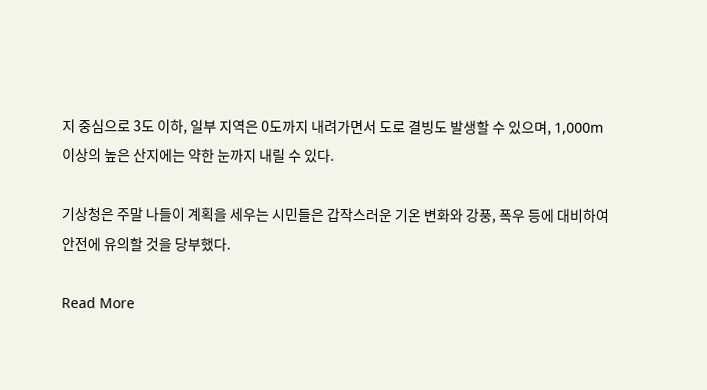지 중심으로 3도 이하, 일부 지역은 0도까지 내려가면서 도로 결빙도 발생할 수 있으며, 1,000m 이상의 높은 산지에는 약한 눈까지 내릴 수 있다.

기상청은 주말 나들이 계획을 세우는 시민들은 갑작스러운 기온 변화와 강풍, 폭우 등에 대비하여 안전에 유의할 것을 당부했다.

Read More